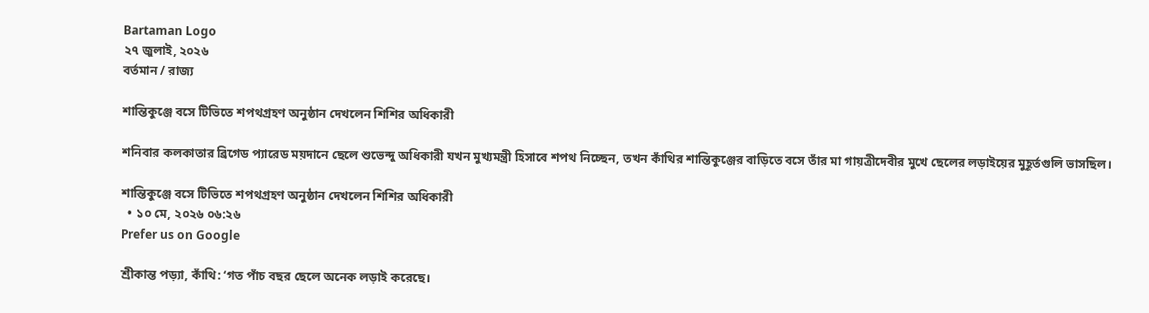Bartaman Logo
২৭ জুলাই, ২০২৬
বর্তমান / রাজ্য

শান্তিকুঞ্জে বসে টিভিতে শপথগ্রহণ অনুষ্ঠান দেখলেন শিশির অধিকারী

শনিবার কলকাতার ব্রিগেড প্যারেড ময়দানে ছেলে শুভেন্দু অধিকারী যখন মুখ্যমন্ত্রী হিসাবে শপথ নিচ্ছেন, তখন কাঁথির শান্তিকুঞ্জের বাড়িতে বসে তাঁর মা গায়ত্রীদেবীর মুখে ছেলের লড়াইয়ের মুহূর্তগুলি ভাসছিল।

শান্তিকুঞ্জে বসে টিভিতে শপথগ্রহণ অনুষ্ঠান দেখলেন শিশির অধিকারী
  • ১০ মে, ২০২৬ ০৬:২৬
Prefer us on Google

শ্রীকান্ত পড়্যা, কাঁথি: ‘গত পাঁচ বছর ছেলে অনেক লড়াই করেছে।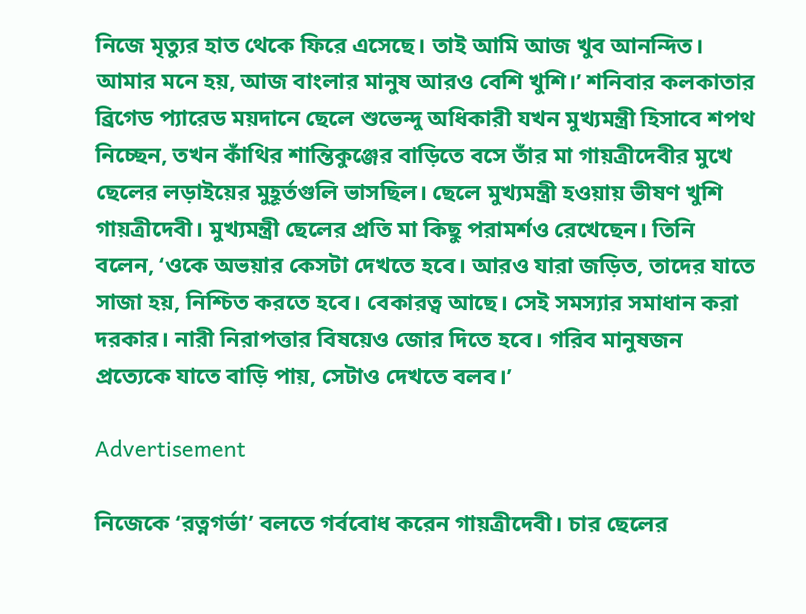নিজে মৃত্যুর হাত থেকে ফিরে এসেছে। তাই আমি আজ খুব আনন্দিত। আমার মনে হয়, আজ বাংলার মানুষ আরও বেশি খুশি।’ শনিবার কলকাতার ব্রিগেড প্যারেড ময়দানে ছেলে শুভেন্দু অধিকারী যখন মুখ্যমন্ত্রী হিসাবে শপথ নিচ্ছেন, তখন কাঁথির শান্তিকুঞ্জের বাড়িতে বসে তাঁর মা গায়ত্রীদেবীর মুখে ছেলের লড়াইয়ের মুহূর্তগুলি ভাসছিল। ছেলে মুখ্যমন্ত্রী হওয়ায় ভীষণ খুশি গায়ত্রীদেবী। মুখ্যমন্ত্রী ছেলের প্রতি মা কিছু পরামর্শও রেখেছেন। তিনি বলেন, ‘ওকে অভয়ার কেসটা দেখতে হবে। আরও যারা জড়িত, তাদের যাতে সাজা হয়, নিশ্চিত করতে হবে। বেকারত্ব আছে। সেই সমস্যার সমাধান করা দরকার। নারী নিরাপত্তার বিষয়েও জোর দিতে হবে। গরিব মানুষজন প্রত্যেকে যাতে বাড়ি পায়, সেটাও দেখতে বলব।’

Advertisement

নিজেকে ‘রত্নগর্ভা’ বলতে গর্ববোধ করেন গায়ত্রীদেবী। চার ছেলের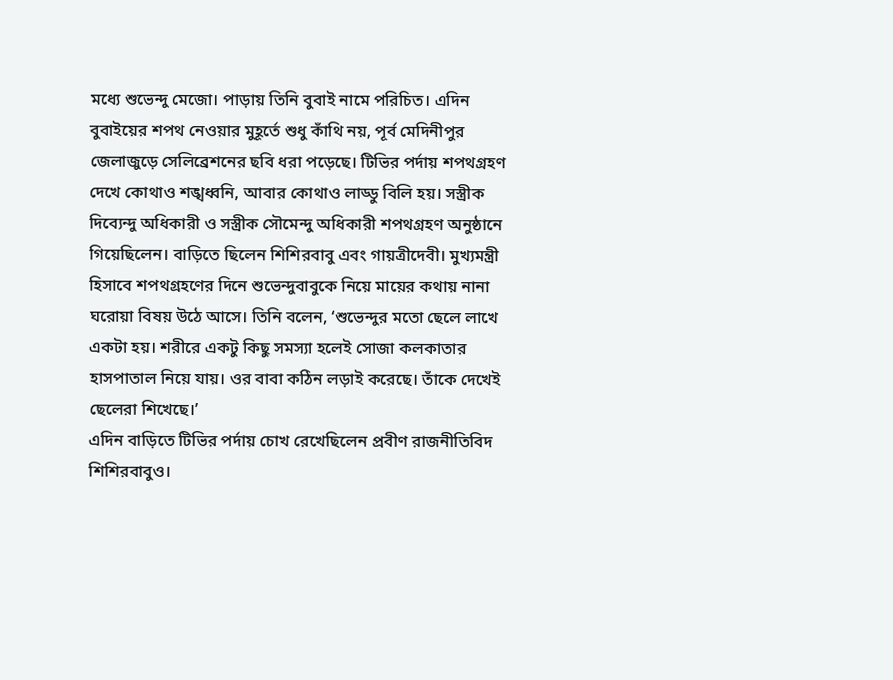মধ্যে শুভেন্দু মেজো। পাড়ায় তিনি বুবাই নামে পরিচিত। এদিন বুবাইয়ের শপথ নেওয়ার মুহূর্তে শুধু কাঁথি নয়, পূর্ব মেদিনীপুর জেলাজুড়ে সেলিব্রেশনের ছবি ধরা পড়েছে। টিভির পর্দায় শপথগ্রহণ দেখে কোথাও শঙ্খধ্বনি, আবার কোথাও লাড্ডু বিলি হয়। সস্ত্রীক দিব্যেন্দু অধিকারী ও সস্ত্রীক সৌমেন্দু অধিকারী শপথগ্রহণ অনুষ্ঠানে গিয়েছিলেন। বাড়িতে ছিলেন শিশিরবাবু এবং গায়ত্রীদেবী। মুখ্যমন্ত্রী হিসাবে শপথগ্রহণের দিনে শুভেন্দুবাবুকে নিয়ে মায়ের কথায় নানা ঘরোয়া বিষয় উঠে আসে। তিনি বলেন, ‘শুভেন্দুর মতো ছেলে লাখে একটা হয়। শরীরে একটু কিছু সমস্যা হলেই সোজা কলকাতার হাসপাতাল নিয়ে যায়। ওর বাবা কঠিন লড়াই করেছে। তাঁকে দেখেই ছেলেরা শিখেছে।’
এদিন বাড়িতে টিভির পর্দায় চোখ রেখেছিলেন প্রবীণ রাজনীতিবিদ শিশিরবাবুও।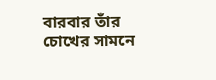বারবার তাঁর চোখের সামনে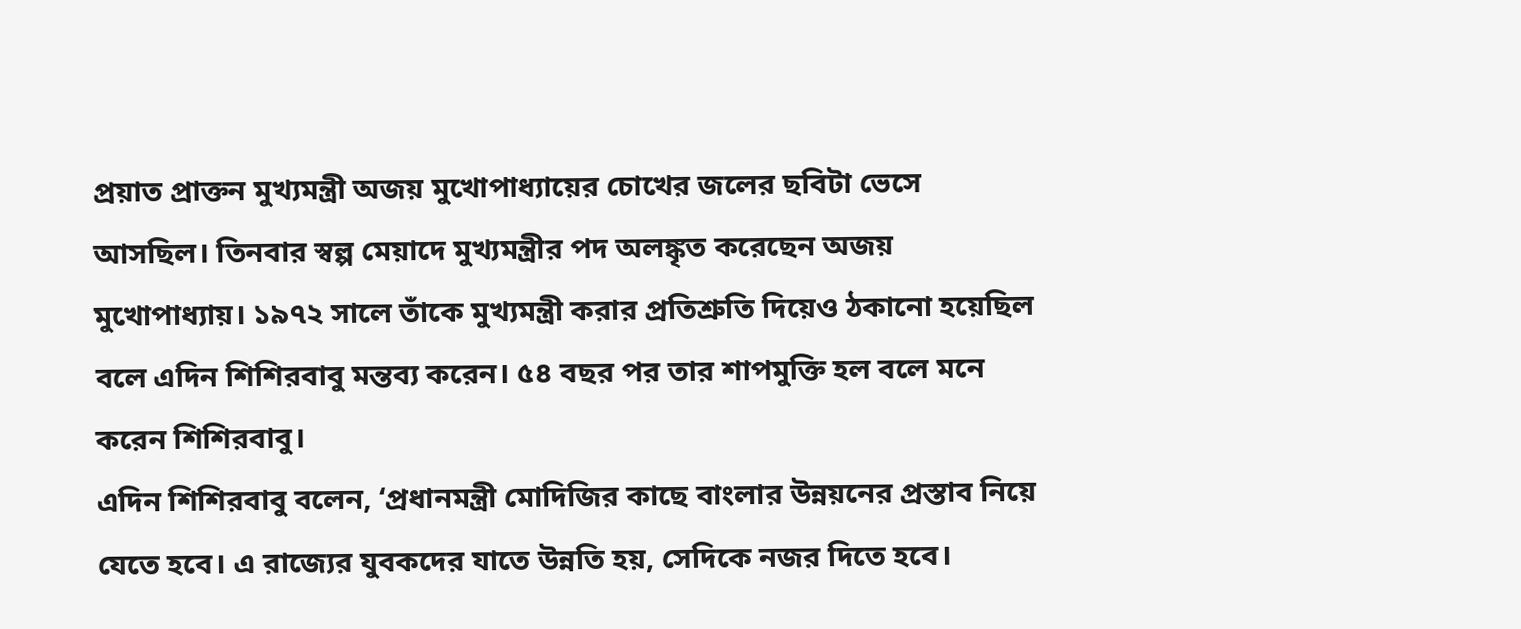প্রয়াত প্রাক্তন মুখ্যমন্ত্রী অজয় মুখোপাধ্যায়ের চোখের জলের ছবিটা ভেসে আসছিল। তিনবার স্বল্প মেয়াদে মুখ্যমন্ত্রীর পদ অলঙ্কৃত করেছেন অজয় মুখোপাধ্যায়। ১৯৭২ সালে তাঁকে মুখ্যমন্ত্রী করার প্রতিশ্রুতি দিয়েও ঠকানো হয়েছিল বলে এদিন শিশিরবাবু মন্তব্য করেন। ৫৪ বছর পর তার শাপমুক্তি হল বলে মনে করেন শিশিরবাবু।
এদিন শিশিরবাবু বলেন, ‘প্রধানমন্ত্রী মোদিজির কাছে বাংলার উন্নয়নের প্রস্তাব নিয়ে যেতে হবে। এ রাজ্যের যুবকদের যাতে উন্নতি হয়, সেদিকে নজর দিতে হবে।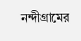নন্দীগ্রামের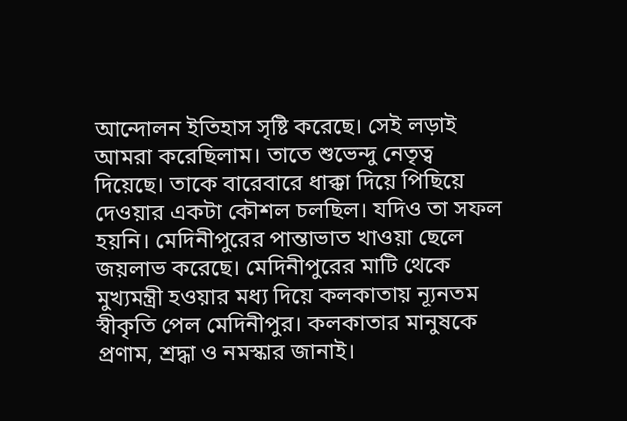আন্দোলন ইতিহাস সৃষ্টি করেছে। সেই লড়াই আমরা করেছিলাম। তাতে শুভেন্দু নেতৃত্ব দিয়েছে। তাকে বারেবারে ধাক্কা দিয়ে পিছিয়ে দেওয়ার একটা কৌশল চলছিল। যদিও তা সফল হয়নি। মেদিনীপুরের পান্তাভাত খাওয়া ছেলে জয়লাভ করেছে। মেদিনীপুরের মাটি থেকে মুখ্যমন্ত্রী হওয়ার মধ্য দিয়ে কলকাতায় ন্যূনতম স্বীকৃতি পেল মেদিনীপুর। কলকাতার মানুষকে প্রণাম, শ্রদ্ধা ও নমস্কার জানাই।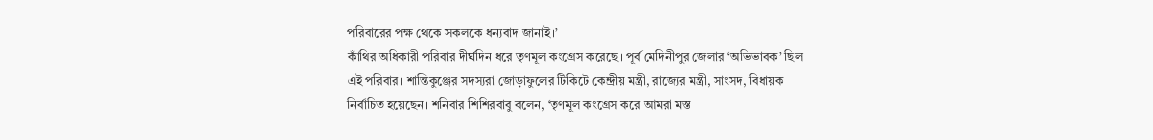পরিবারের পক্ষ থেকে সকলকে ধন্যবাদ জানাই।’
কাঁথির অধিকারী পরিবার দীর্ঘদিন ধরে তৃণমূল কংগ্রেস করেছে। পূর্ব মেদিনীপুর জেলার ‘অভিভাবক’ ছিল এই পরিবার। শান্তিকুঞ্জের সদস্যরা জোড়াফুলের টিকিটে কেন্দ্রীয় মন্ত্রী, রাজ্যের মন্ত্রী, সাংসদ, বিধায়ক নির্বাচিত হয়েছেন। শনিবার শিশিরবাবু বলেন, ‘তৃণমূল কংগ্রেস করে আমরা মস্ত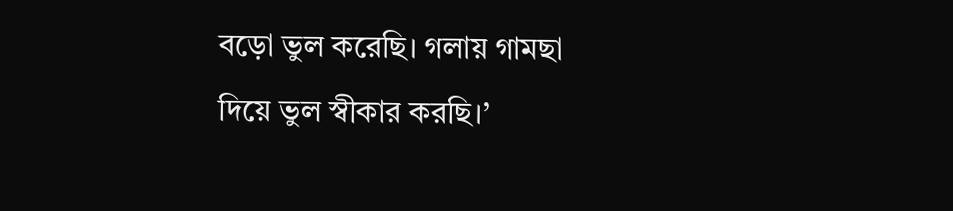বড়ো ভুল করেছি। গলায় গামছা দিয়ে ভুল স্বীকার করছি।’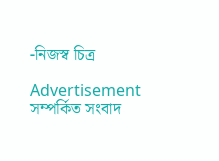-নিজস্ব চিত্র

Advertisement
সম্পর্কিত সংবাদ